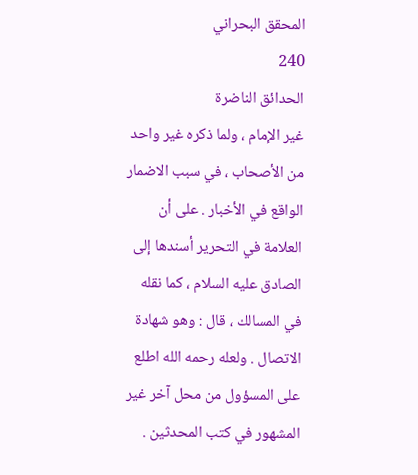المحقق البحراني
240
الحدائق الناضرة
غير الإمام ، ولما ذكره غير واحد من الأصحاب ، في سبب الاضمار الواقع في الأخبار . على أن العلامة في التحرير أسندها إلى الصادق عليه السلام ، كما نقله في المسالك ، قال : وهو شهادة الاتصال . ولعله رحمه الله اطلع على المسؤول من محل آخر غير المشهور في كتب المحدثين .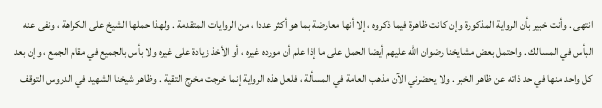انتهى . وأنت خبير بأن الرواية المذكورة وإن كانت ظاهرة فيما ذكروه ، إلا أنها معارضة بما هو أكثر عددا ، من الروايات المتقدمة . ولهذا حملها الشيخ على الكراهة ، ونفى عنه البأس في المسالك . واحتمل بعض مشايخنا رضوان الله عليهم أيضا الحمل على ما إذا علم أن مورده غيره ، أو الأخذ زيادة على غيره ولا بأس بالجميع في مقام الجمع ، وإن بعد كل واحد منها في حد ذاته عن ظاهر الخبر . ولا يحضرني الآن مذهب العامة في المسألة ، فلعل هذه الرواية إنما خرجت مخرج التقية . وظاهر شيخنا الشهيد في الدروس التوقف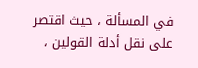في المسألة ، حيث اقتصر على نقل أدلة القولين ،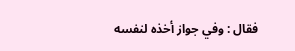فقال : وفي جواز أخذه لنفسه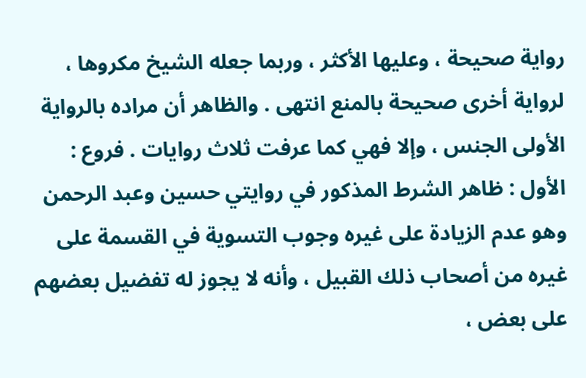رواية صحيحة ، وعليها الأكثر ، وربما جعله الشيخ مكروها ، لرواية أخرى صحيحة بالمنع انتهى . والظاهر أن مراده بالرواية الأولى الجنس ، وإلا فهي كما عرفت ثلاث روايات . فروع : الأول : ظاهر الشرط المذكور في روايتي حسين وعبد الرحمن وهو عدم الزيادة على غيره وجوب التسوية في القسمة على غيره من أصحاب ذلك القبيل ، وأنه لا يجوز له تفضيل بعضهم على بعض ،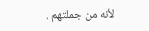لأنه من جملتهم .